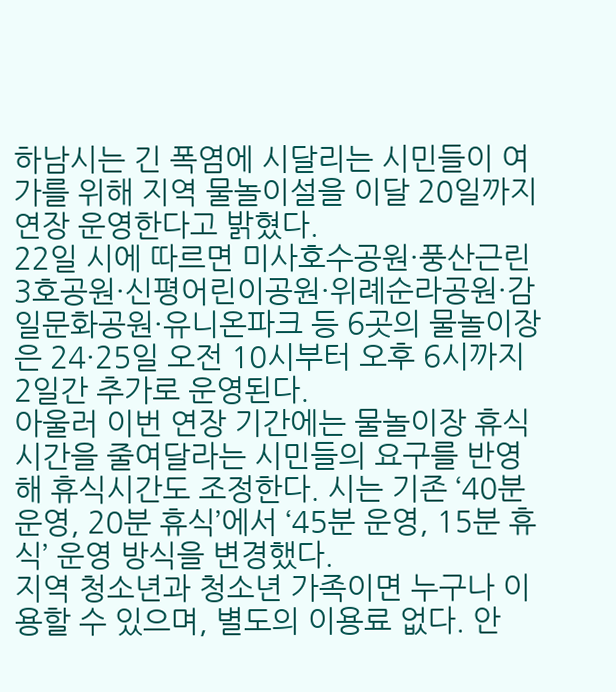하남시는 긴 폭염에 시달리는 시민들이 여가를 위해 지역 물놀이설을 이달 20일까지 연장 운영한다고 밝혔다.
22일 시에 따르면 미사호수공원·풍산근린3호공원·신평어린이공원·위례순라공원·감일문화공원·유니온파크 등 6곳의 물놀이장은 24·25일 오전 10시부터 오후 6시까지 2일간 추가로 운영된다.
아울러 이번 연장 기간에는 물놀이장 휴식 시간을 줄여달라는 시민들의 요구를 반영해 휴식시간도 조정한다. 시는 기존 ‘40분 운영, 20분 휴식’에서 ‘45분 운영, 15분 휴식’ 운영 방식을 변경했다.
지역 청소년과 청소년 가족이면 누구나 이용할 수 있으며, 별도의 이용료 없다. 안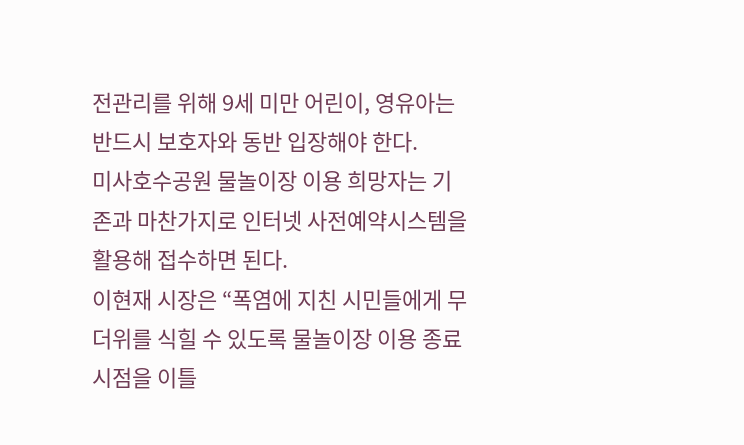전관리를 위해 9세 미만 어린이, 영유아는 반드시 보호자와 동반 입장해야 한다.
미사호수공원 물놀이장 이용 희망자는 기존과 마찬가지로 인터넷 사전예약시스템을 활용해 접수하면 된다.
이현재 시장은 “폭염에 지친 시민들에게 무더위를 식힐 수 있도록 물놀이장 이용 종료 시점을 이틀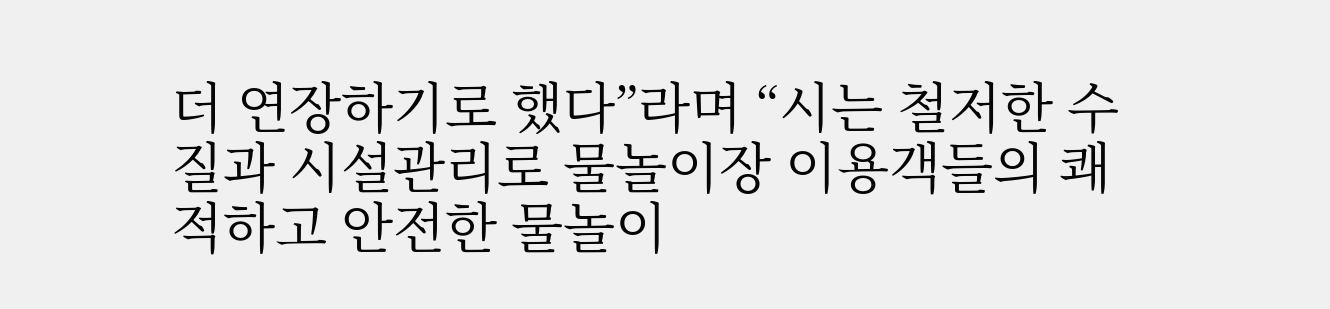더 연장하기로 했다”라며 “시는 철저한 수질과 시설관리로 물놀이장 이용객들의 쾌적하고 안전한 물놀이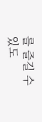를 즐길 수 있도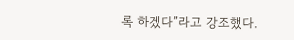록 하겠다”라고 강조했다.